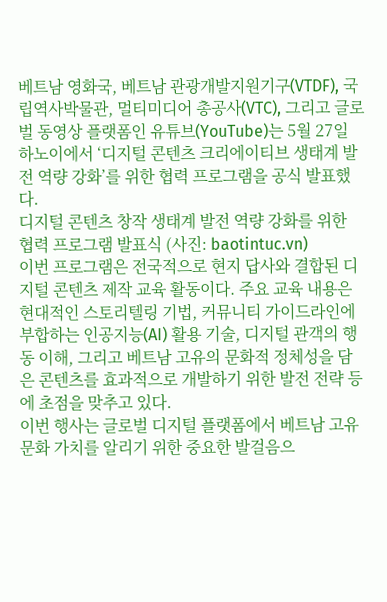베트남 영화국, 베트남 관광개발지원기구(VTDF), 국립역사박물관, 멀티미디어 총공사(VTC), 그리고 글로벌 동영상 플랫폼인 유튜브(YouTube)는 5월 27일 하노이에서 ‘디지털 콘텐츠 크리에이티브 생태계 발전 역량 강화’를 위한 협력 프로그램을 공식 발표했다.
디지털 콘텐츠 창작 생태계 발전 역량 강화를 위한 협력 프로그램 발표식 (사진: baotintuc.vn)
이번 프로그램은 전국적으로 현지 답사와 결합된 디지털 콘텐츠 제작 교육 활동이다. 주요 교육 내용은 현대적인 스토리텔링 기법, 커뮤니티 가이드라인에 부합하는 인공지능(AI) 활용 기술, 디지털 관객의 행동 이해, 그리고 베트남 고유의 문화적 정체성을 담은 콘텐츠를 효과적으로 개발하기 위한 발전 전략 등에 초점을 맞추고 있다.
이번 행사는 글로벌 디지털 플랫폼에서 베트남 고유 문화 가치를 알리기 위한 중요한 발걸음으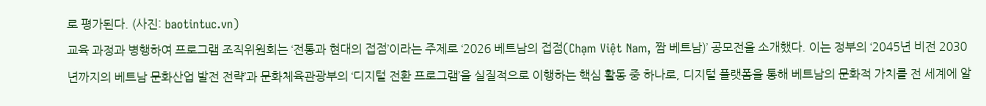로 평가된다. (사진: baotintuc.vn)
교육 과정과 병행하여 프로그램 조직위원회는 ‘전통과 현대의 접점’이라는 주제로 ‘2026 베트남의 접점(Chạm Việt Nam, 짬 베트남)’ 공모전을 소개했다. 이는 정부의 ‘2045년 비전 2030년까지의 베트남 문화산업 발전 전략’과 문화체육관광부의 ‘디지털 전환 프로그램’을 실질적으로 이행하는 핵심 활동 중 하나로, 디지털 플랫폼을 통해 베트남의 문화적 가치를 전 세계에 알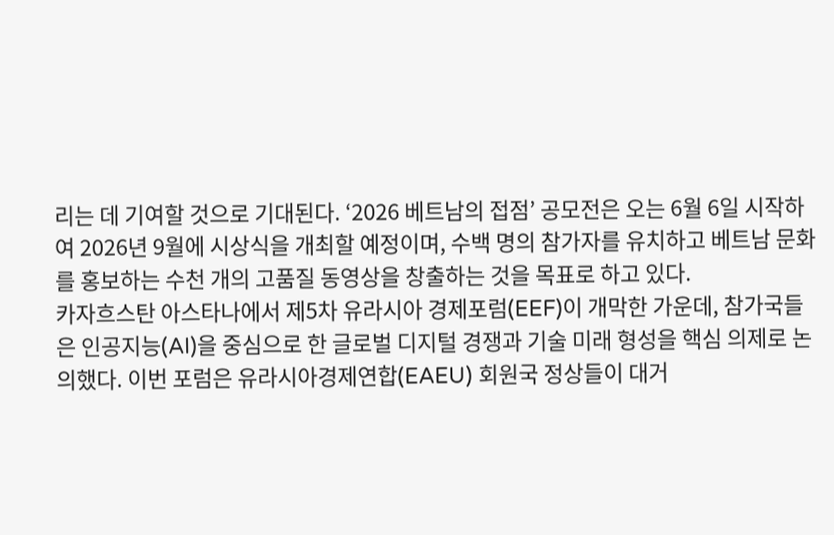리는 데 기여할 것으로 기대된다. ‘2026 베트남의 접점’ 공모전은 오는 6월 6일 시작하여 2026년 9월에 시상식을 개최할 예정이며, 수백 명의 참가자를 유치하고 베트남 문화를 홍보하는 수천 개의 고품질 동영상을 창출하는 것을 목표로 하고 있다.
카자흐스탄 아스타나에서 제5차 유라시아 경제포럼(EEF)이 개막한 가운데, 참가국들은 인공지능(AI)을 중심으로 한 글로벌 디지털 경쟁과 기술 미래 형성을 핵심 의제로 논의했다. 이번 포럼은 유라시아경제연합(EAEU) 회원국 정상들이 대거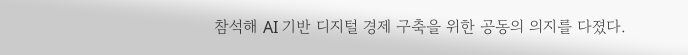참석해 AI 기반 디지털 경제 구축을 위한 공동의 의지를 다졌다.